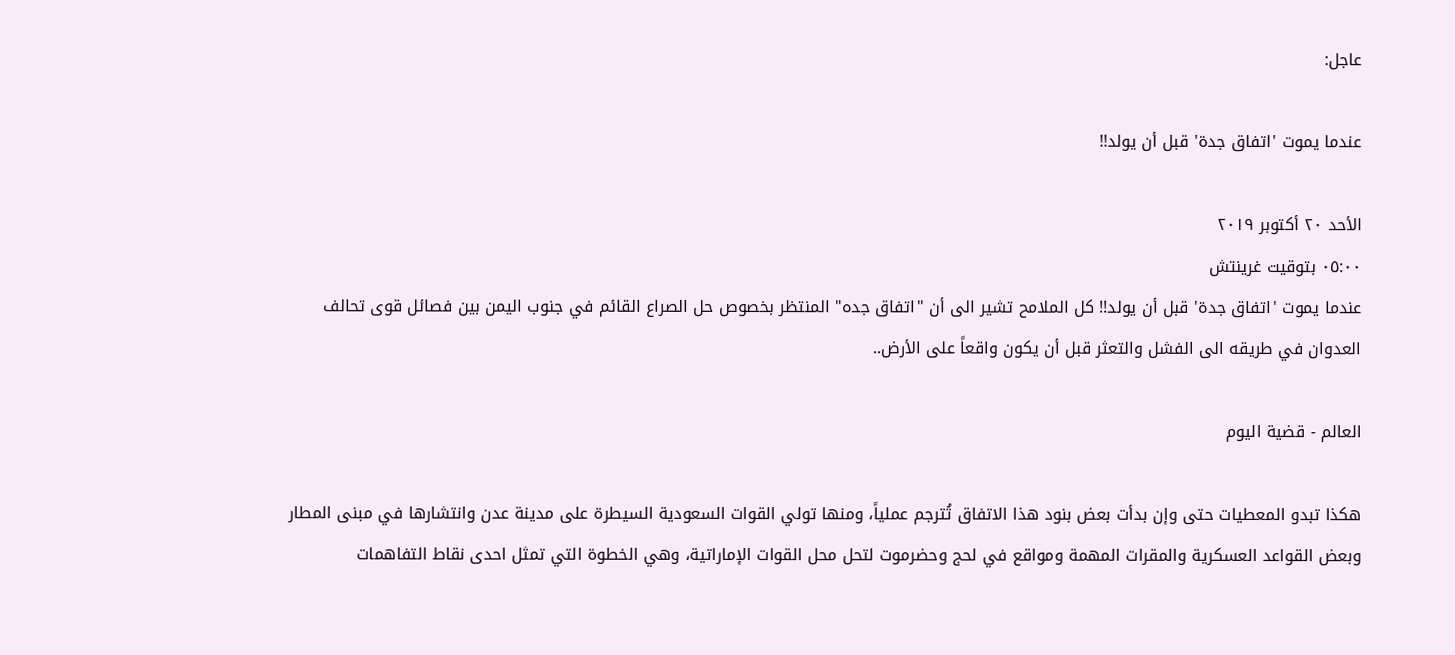عاجل:

عندما يموت 'اتفاق جدة' قبل أن يولد!!

الأحد ٢٠ أكتوبر ٢٠١٩
٠٥:٠٠ بتوقيت غرينتش
عندما يموت 'اتفاق جدة' قبل أن يولد!! كل الملامح تشير الى أن "اتفاق جده" المنتظر بخصوص حل الصراع القائم في جنوب اليمن بين فصائل قوى تحالف العدوان في طريقه الى الفشل والتعثر قبل أن يكون واقعاً على الأرض..

العالم - قضية اليوم

هكذا تبدو المعطيات حتى وإن بدأت بعض بنود هذا الاتفاق تُترجم عملياً، ومنها تولي القوات السعودية السيطرة على مدينة عدن وانتشارها في مبنى المطار وبعض القواعد العسكرية والمقرات المهمة ومواقع في لحج وحضرموت لتحل محل القوات الإماراتية، وهي الخطوة التي تمثل احدى نقاط التفاهمات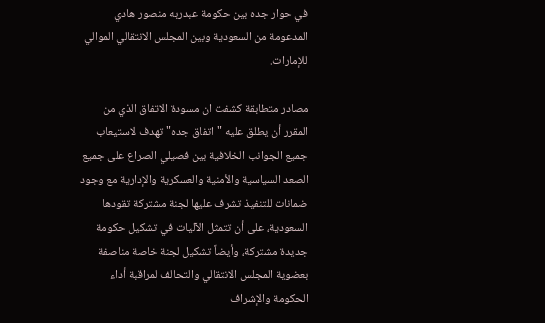في حوار جده بين حكومة عبدربه منصور هادي المدعومة من السعودية وبين المجلس الانتقالي الموالي للإمارات.

مصادر متطابقة كشفت ان مسودة الاتفاق الذي من المقرر أن يطلق عليه "اتفاق جده" تهدف لاستيعاب جميع الجوانب الخلافية بين فصيلي الصراع على جميع الصعد السياسية والأمنية والعسكرية والإدارية مع وجود ضمانات للتنفيذ تشرف عليها لجنة مشتركة تقودها السعودية، على أن تتمثل الآليات في تشكيل حكومة جديدة مشتركة، وأيضاً تشكيل لجنة خاصة مناصفة بعضوية المجلس الانتقالي والتحالف لمراقبة أداء الحكومة والإشراف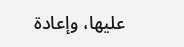عليها، وإعادة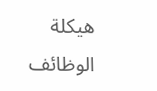هيكلة الوظائف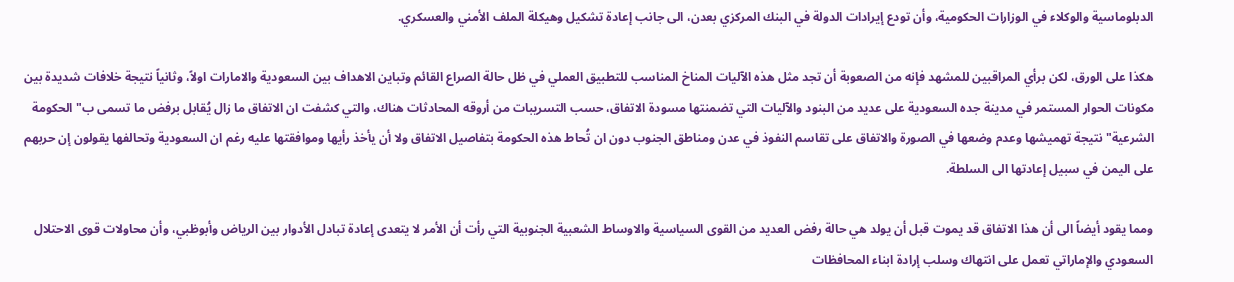الدبلوماسية والوكلاء في الوزارات الحكومية، وأن تودع إيرادات الدولة في البنك المركزي بعدن، الى جانب إعادة تشكيل وهيكلة الملف الأمني والعسكري.

هكذا على الورق، لكن برأي المراقبين للمشهد فإنه من الصعوبة أن تجد مثل هذه الآليات المناخ المناسب للتطبيق العملي في ظل حالة الصراع القائم وتباين الاهداف بين السعودية والامارات اولاً، وثانياً نتيجة خلافات شديدة بين مكونات الحوار المستمر في مدينة جده السعودية على عديد من البنود والآليات التي تضمنتها مسودة الاتفاق، حسب التسريبات من أروقه المحادثات هناك، والتي كشفت ان الاتفاق ما زال يُقابل برفض ما تسمى ب"الحكومة الشرعية" نتيجة تهميشها وعدم وضعها في الصورة والاتفاق على تقاسم النفوذ في عدن ومناطق الجنوب دون ان تُحاط هذه الحكومة بتفاصيل الاتفاق ولا أن يأخذ رأيها وموافقتها عليه رغم ان السعودية وتحالفها يقولون إن حربهم على اليمن في سبيل إعادتها الى السلطة.

ومما يقود أيضاً الى أن هذا الاتفاق قد يموت قبل أن يولد هي حالة رفض العديد من القوى السياسية والاوساط الشعبية الجنوبية التي رأت أن الأمر لا يتعدى إعادة تبادل الأدوار بين الرياض وأبوظبي، وأن محاولات قوى الاحتلال السعودي والإماراتي تعمل على انتهاك وسلب إرادة ابناء المحافظات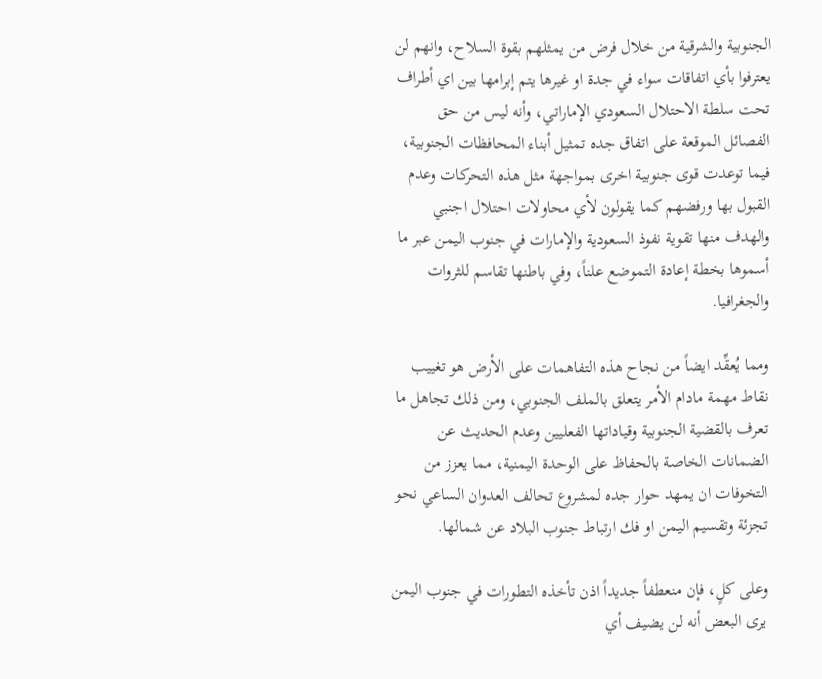الجنوبية والشرقية من خلال فرض من يمثلهم بقوة السلاح، وانهم لن يعترفوا بأي اتفاقات سواء في جدة او غيرها يتم إبرامها بين اي أطراف تحت سلطة الاحتلال السعودي الإماراتي، وأنه ليس من حق الفصائل الموقعة على اتفاق جده تمثيل أبناء المحافظات الجنوبية، فيما توعدت قوى جنوبية اخرى بمواجهة مثل هذه التحركات وعدم القبول بها ورفضهم كما يقولون لأي محاولات احتلال اجنبي والهدف منها تقوية نفوذ السعودية والإمارات في جنوب اليمن عبر ما أسموها بخطة إعادة التموضع علناً، وفي باطنها تقاسم للثروات والجغرافيا.

ومما يُعقِّد ايضاً من نجاح هذه التفاهمات على الأرض هو تغييب نقاط مهمة مادام الأمر يتعلق بالملف الجنوبي، ومن ذلك تجاهل ما تعرف بالقضية الجنوبية وقياداتها الفعليين وعدم الحديث عن الضمانات الخاصة بالحفاظ على الوحدة اليمنية، مما يعزز من التخوفات ان يمهد حوار جده لمشروع تحالف العدوان الساعي نحو تجزئة وتقسيم اليمن او فك ارتباط جنوب البلاد عن شمالها.

وعلى كلٍ، فإن منعطفاً جديداً اذن تأخذه التطورات في جنوب اليمن يرى البعض أنه لن يضيف أي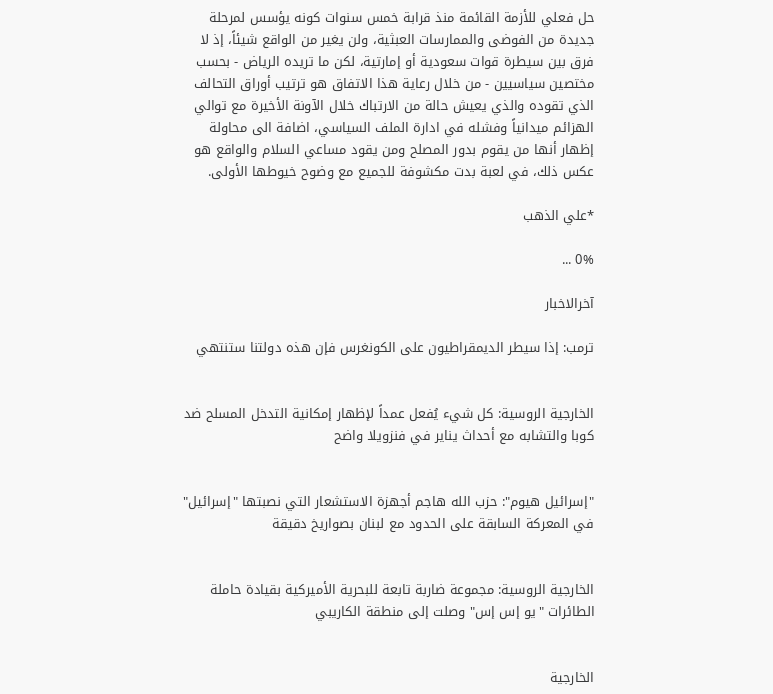حل فعلي للأزمة القائمة منذ قرابة خمس سنوات كونه يؤسس لمرحلة جديدة من الفوضى والممارسات العبثية، ولن يغير من الواقع شيئاً، إذ لا فرق بين سيطرة قوات سعودية أو إمارتية، لكن ما تريده الرياض - بحسب مختصين سياسيين - من خلال رعاية هذا الاتفاق هو ترتيب أوراق التحالف الذي تقوده والذي يعيش حالة من الارتباك خلال الآونة الأخيرة مع توالي الهزائم ميدانياً وفشله في ادارة الملف السياسي، اضافة الى محاولة إظهار أنها من يقوم بدور المصلح ومن يقود مساعي السلام والواقع هو عكس ذلك، في لعبة بدت مكشوفة للجميع مع وضوح خيوطها الأولى.

*علي الذهب

0% ...

آخرالاخبار

ترمب: إذا سيطر الديمقراطيون على الكونغرس فإن هذه دولتنا ستنتهي


الخارجية الروسية: كل شيء يُفعل عمداً لإظهار إمكانية التدخل المسلح ضد كوبا والتشابه مع أحداث يناير في فنزويلا واضح


"إسرائيل هيوم": حزب الله هاجم أجهزة الاستشعار التي نصبتها "إسرائيل" في المعركة السابقة على الحدود مع لبنان بصواريخ دقيقة


الخارجية الروسية: مجموعة ضاربة تابعة للبحرية الأميركية بقيادة حاملة الطائرات "يو إس إس" وصلت إلى منطقة الكاريبي


الخارجية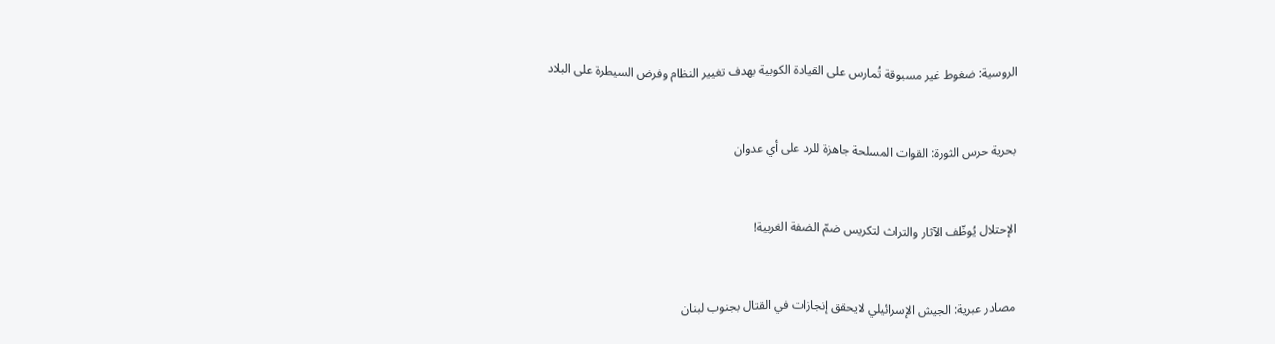الروسية: ضغوط غير مسبوقة تُمارس على القيادة الكوبية بهدف تغيير النظام وفرض السيطرة على البلاد


بحرية حرس الثورة: القوات المسلحة جاهزة للرد على أي عدوان


الإحتلال يُوظّف الآثار والتراث لتكريس ضمّ الضفة الغربية!


مصادر عبرية: الجيش الإسرائيلي لايحقق إنجازات في القتال بجنوب لبنان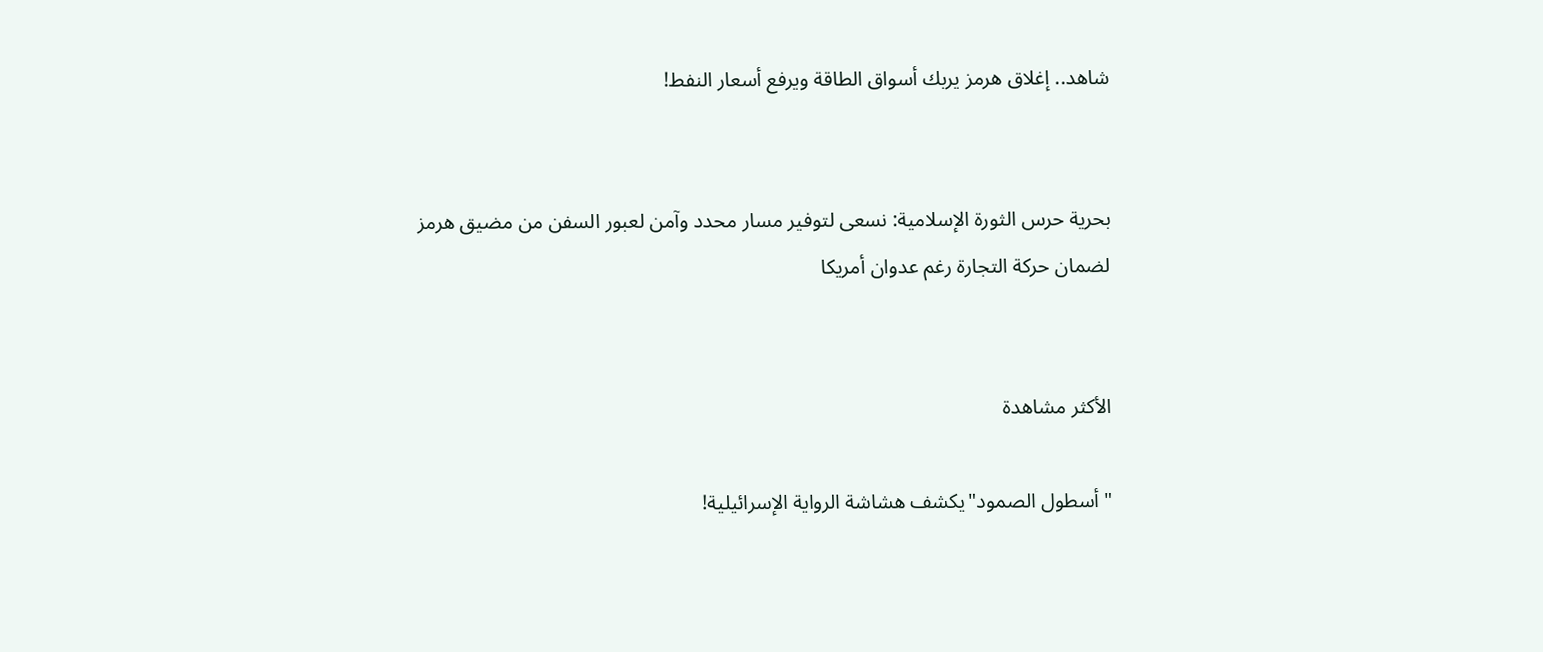شاهد.. إغلاق هرمز يربك أسواق الطاقة ويرفع أسعار النفط!


بحرية حرس الثورة الإسلامية: نسعى لتوفير مسار محدد وآمن لعبور السفن من مضيق هرمز لضمان حركة التجارة رغم عدوان أمريكا


الأكثر مشاهدة

"أسطول الصمود"يكشف هشاشة الرواية الإسرائيلية!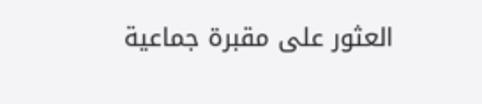العثور على مقبرة جماعية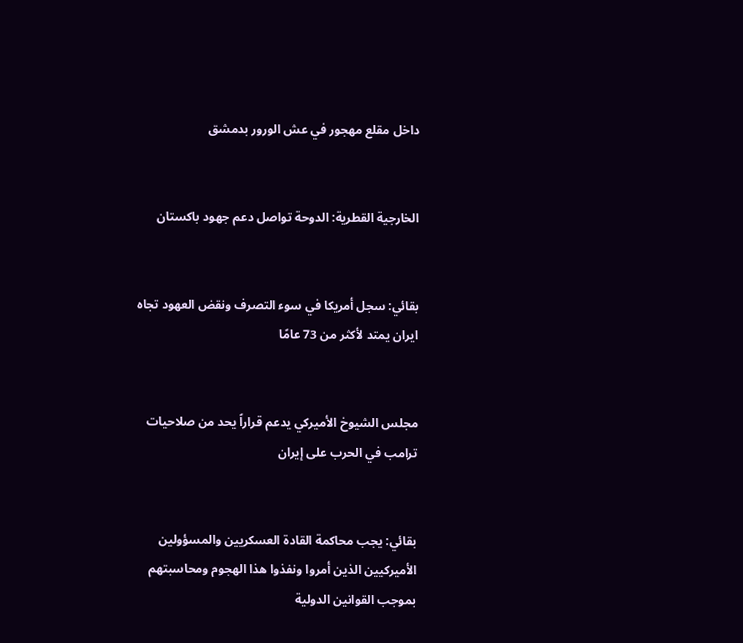داخل مقلع مهجور في عش الورور بدمشق


الخارجية القطرية: الدوحة تواصل دعم جهود باكستان


بقائي: سجل أمريكا في سوء التصرف ونقض العهود تجاه ايران يمتد لأكثر من 73 عامًا


مجلس الشيوخ الأميركي يدعم قراراً يحد من صلاحيات ترامب في الحرب على إيران


بقائي: يجب محاكمة القادة العسكريين والمسؤولين الأميركيين الذين أمروا ونفذوا هذا الهجوم ومحاسبتهم بموجب القوانين الدولية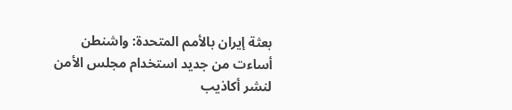بعثة إيران بالأمم المتحدة: واشنطن أساءت من جديد استخدام مجلس الأمن لنشر أكاذيب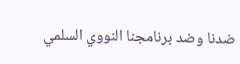ضدنا وضد برنامجنا النووي السلمي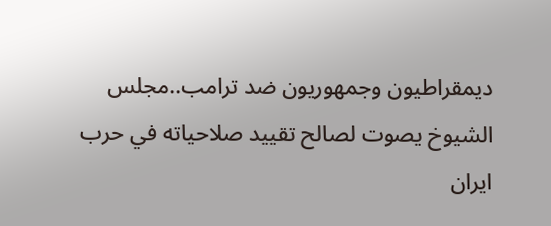ديمقراطيون وجمهوريون ضد ترامب..مجلس الشيوخ يصوت لصالح تقييد صلاحياته في حرب ايران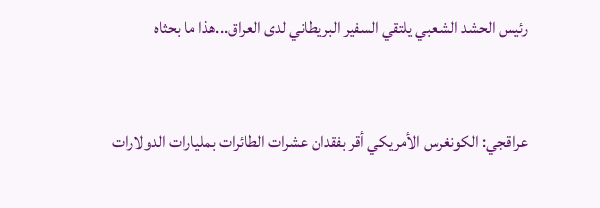رئيس الحشد الشعبي يلتقي السفير البريطاني لدى العراق...هذا ما بحثاه


عراقجي: الكونغرس الأمريكي أقر بفقدان عشرات الطائرات بمليارات الدولارات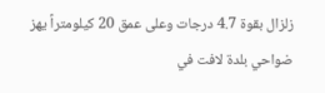زلزال بقوة 4.7 درجات وعلى عمق 20 كيلومتراً يهز ضواحي بلدة لافت في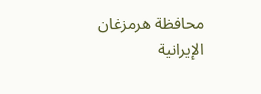محافظة هرمزغان الإيرانية